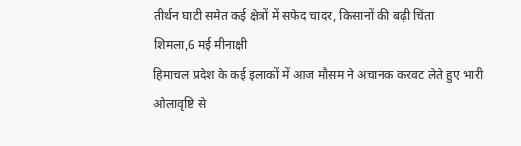तीर्थन घाटी समेत कई क्षेत्रों में सफेद चादर, किसानों की बढ़ी चिंता
शिमला,6 मई मीनाक्षी
हिमाचल प्रदेश के कई इलाकों में आज मौसम ने अचानक करवट लेते हुए भारी ओलावृष्टि से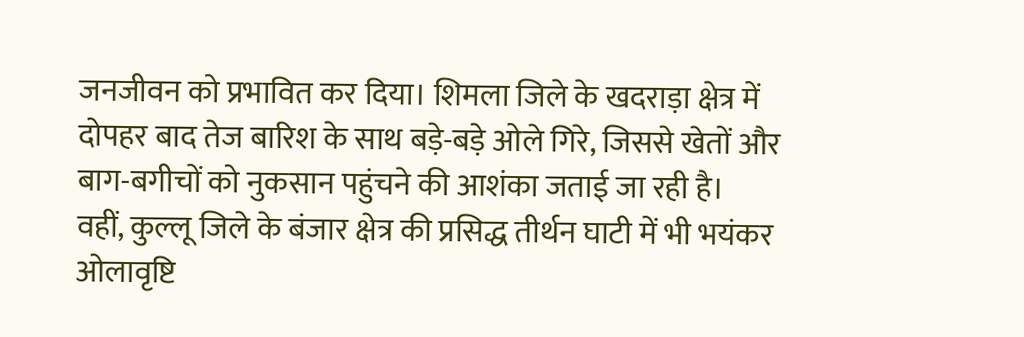जनजीवन को प्रभावित कर दिया। शिमला जिले के खदराड़ा क्षेत्र में दोपहर बाद तेज बारिश के साथ बड़े-बड़े ओले गिरे, जिससे खेतों और बाग-बगीचों को नुकसान पहुंचने की आशंका जताई जा रही है।
वहीं, कुल्लू जिले के बंजार क्षेत्र की प्रसिद्ध तीर्थन घाटी में भी भयंकर ओलावृष्टि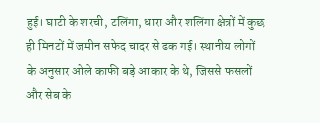हुई। घाटी के शरची, टलिंगा, धारा और शलिंगा क्षेत्रों में कुछ ही मिनटों में जमीन सफेद चादर से ढक गई। स्थानीय लोगों के अनुसार ओले काफी बड़े आकार के थे, जिससे फसलों और सेब के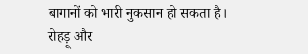बागानों को भारी नुकसान हो सकता है।
रोहड़ू और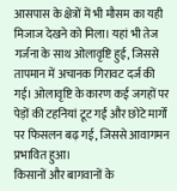आसपास के क्षेत्रों में भी मौसम का यही मिजाज देखने को मिला। यहां भी तेज गर्जना के साथ ओलावृष्टि हुई, जिससे तापमान में अचानक गिरावट दर्ज की गई। ओलावृष्टि के कारण कई जगहों पर पेड़ों की टहनियां टूट गईं और छोटे मार्गों पर फिसलन बढ़ गई, जिससे आवागमन प्रभावित हुआ।
किसानों और बागवानों के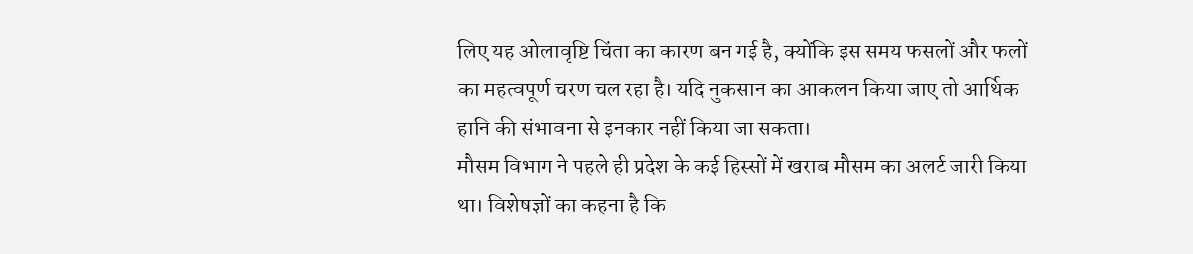लिए यह ओलावृष्टि चिंता का कारण बन गई है, क्योंकि इस समय फसलों और फलों का महत्वपूर्ण चरण चल रहा है। यदि नुकसान का आकलन किया जाए तो आर्थिक हानि की संभावना से इनकार नहीं किया जा सकता।
मौसम विभाग ने पहले ही प्रदेश के कई हिस्सों में खराब मौसम का अलर्ट जारी किया था। विशेषज्ञों का कहना है कि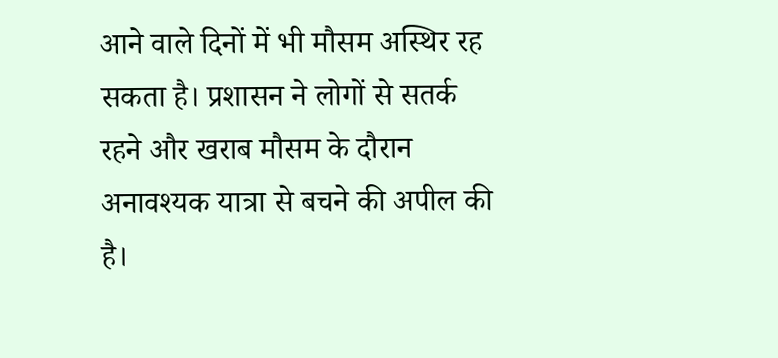आने वाले दिनों में भी मौसम अस्थिर रह सकता है। प्रशासन ने लोगों से सतर्क रहने और खराब मौसम के दौरान अनावश्यक यात्रा से बचने की अपील की है।